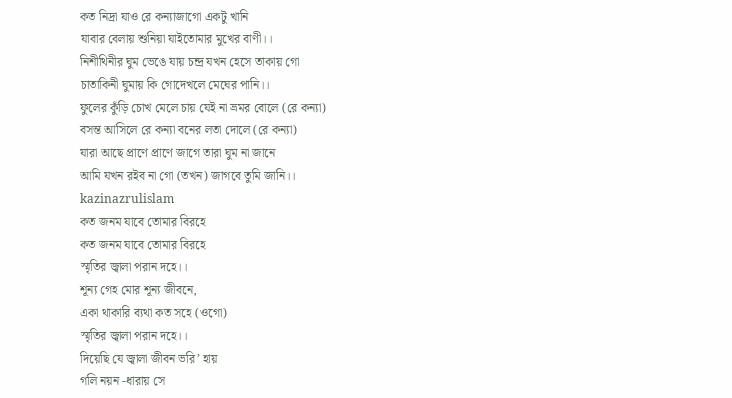কত নিদ্রা যাও রে কন্যাজাগো একটু খানি
যাবার বেলায় শুনিয়া যাইতোমার মুখের বাণী।।
নিশীথিনীর ঘুম ভেঙে যায় চন্দ্র যখন হেসে তাকায় গো
চাতাকিনী ঘুমায় কি গোদেখলে মেঘের পানি।।
ফুলের কুঁড়ি চোখ মেলে চায় যেই না ভ্রমর বোলে (রে কন্যা)
বসন্ত আসিলে রে কন্যা বনের লতা দোলে (রে কন্যা)
যারা আছে প্রাণে প্রাণে জাগে তারা ঘুম না জানে
আমি যখন রইব না গো (তখন) জাগবে তুমি জানি।।
kazinazrulislam
কত জনম যাবে তোমার বিরহে
কত জনম যাবে তোমার বিরহে
স্মৃতির জ্বালা পরান দহে।।
শূন্য গেহ মোর শূন্য জীবনে,
একা থাকারি ব্যথা কত সহে (ওগো)
স্মৃতির জ্বালা পরান দহে।।
দিয়েছি যে জ্বালা জীবন ভরি’ হায়
গলি নয়ন -ধারায় সে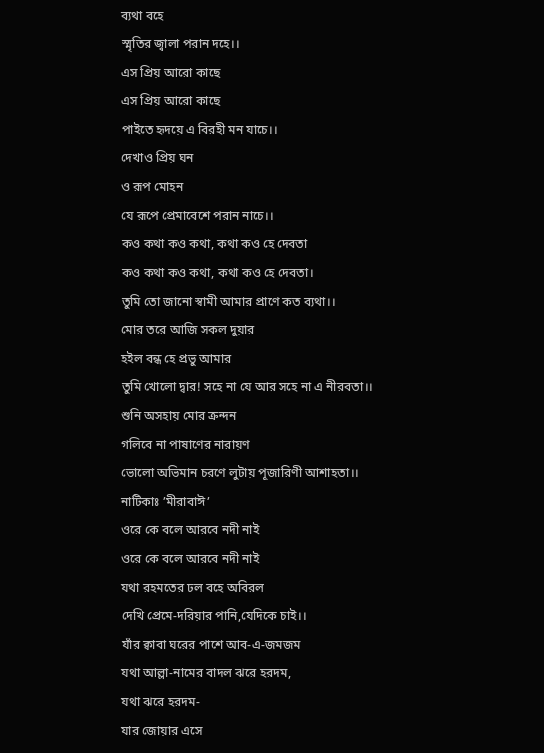ব্যথা বহে
স্মৃতির জ্বালা পরান দহে।।
এস প্রিয় আরো কাছে
এস প্রিয় আরো কাছে
পাইতে হৃদয়ে এ বিরহী মন যাচে।।
দেখাও প্রিয় ঘন
ও রূপ মোহন
যে রূপে প্রেমাবেশে পরান নাচে।।
কও কথা কও কথা, কথা কও হে দেবতা
কও কথা কও কথা, কথা কও হে দেবতা।
তুমি তো জানো স্বামী আমার প্রাণে কত ব্যথা।।
মোর তরে আজি সকল দুয়ার
হইল বন্ধ হে প্রভু আমার
তুমি খোলো দ্বার! সহে না যে আর সহে না এ নীরবতা।।
শুনি অসহায় মোর ক্রন্দন
গলিবে না পাষাণের নারায়ণ
ভোলো অভিমান চরণে লুটায় পূজারিণী আশাহতা।।
নাটিকাঃ ’মীরাবাঈ’
ওরে কে বলে আরবে নদী নাই
ওরে কে বলে আরবে নদী নাই
যথা রহমতের ঢল বহে অবিরল
দেখি প্রেমে-দরিয়ার পানি,যেদিকে চাই।।
যাঁর ক্বাবা ঘরের পাশে আব-এ-জমজম
যথা আল্লা-নামের বাদল ঝরে হরদম,
যথা ঝরে হরদম-
যার জোয়ার এসে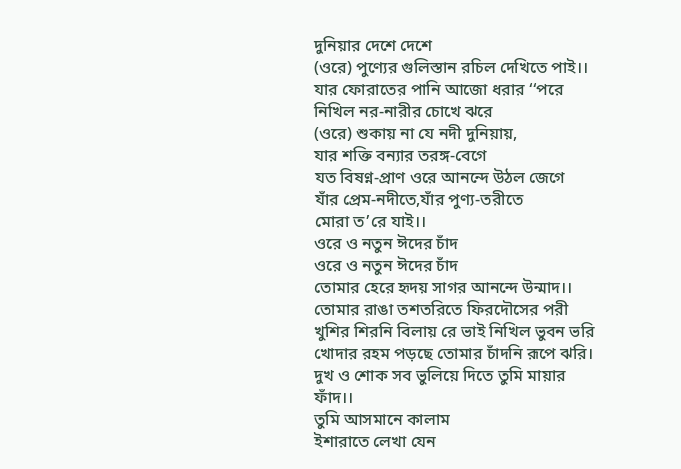দুনিয়ার দেশে দেশে
(ওরে) পুণ্যের গুলিস্তান রচিল দেখিতে পাই।।
যার ফোরাতের পানি আজো ধরার ‘‘পরে
নিখিল নর-নারীর চোখে ঝরে
(ওরে) শুকায় না যে নদী দুনিয়ায়,
যার শক্তি বন্যার তরঙ্গ-বেগে
যত বিষণ্ন-প্রাণ ওরে আনন্দে উঠল জেগে
যাঁর প্রেম-নদীতে,যাঁর পুণ্য-তরীতে
মোরা ত’রে যাই।।
ওরে ও নতুন ঈদের চাঁদ
ওরে ও নতুন ঈদের চাঁদ
তোমার হেরে হৃদয় সাগর আনন্দে উন্মাদ।।
তোমার রাঙা তশতরিতে ফিরদৌসের পরী
খুশির শিরনি বিলায় রে ভাই নিখিল ভুবন ভরি
খোদার রহম পড়ছে তোমার চাঁদনি রূপে ঝরি।
দুখ ও শোক সব ভুলিয়ে দিতে তুমি মায়ার ফাঁদ।।
তুমি আসমানে কালাম
ইশারাতে লেখা যেন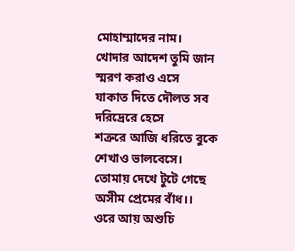মোহাম্মাদের নাম।
খোদার আদেশ তুমি জান স্মরণ করাও এসে
যাকাত দিতে দৌলত সব দরিদ্রেরে হেসে
শত্রুরে আজি ধরিতে বুকে শেখাও ভালবেসে।
তোমায় দেখে টুটে গেছে অসীম প্রেমের বাঁধ।।
ওরে আয় অশুচি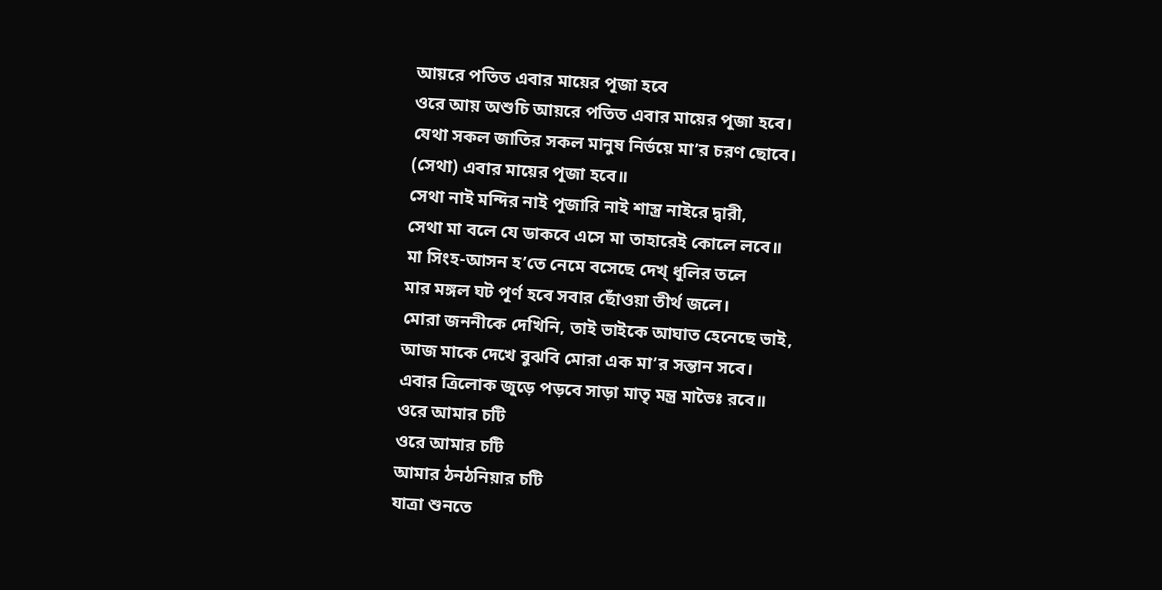আয়রে পতিত এবার মায়ের পূজা হবে
ওরে আয় অশুচি আয়রে পতিত এবার মায়ের পূজা হবে।
যেথা সকল জাতির সকল মানুষ নির্ভয়ে মা’র চরণ ছোবে।
(সেথা) এবার মায়ের পূজা হবে॥
সেথা নাই মন্দির নাই পূজারি নাই শাস্ত্র নাইরে দ্বারী,
সেথা মা বলে যে ডাকবে এসে মা তাহারেই কোলে লবে॥
মা সিংহ-আসন হ’তে নেমে বসেছে দেখ্ ধূলির তলে
মার মঙ্গল ঘট পূর্ণ হবে সবার ছোঁওয়া তীর্থ জলে।
মোরা জননীকে দেখিনি, তাই ভাইকে আঘাত হেনেছে ভাই,
আজ মাকে দেখে বুঝবি মোরা এক মা’র সন্তান সবে।
এবার ত্রিলোক জুড়ে পড়বে সাড়া মাতৃ মন্ত্র মাভৈঃ রবে॥
ওরে আমার চটি
ওরে আমার চটি
আমার ঠনঠনিয়ার চটি
যাত্রা শুনতে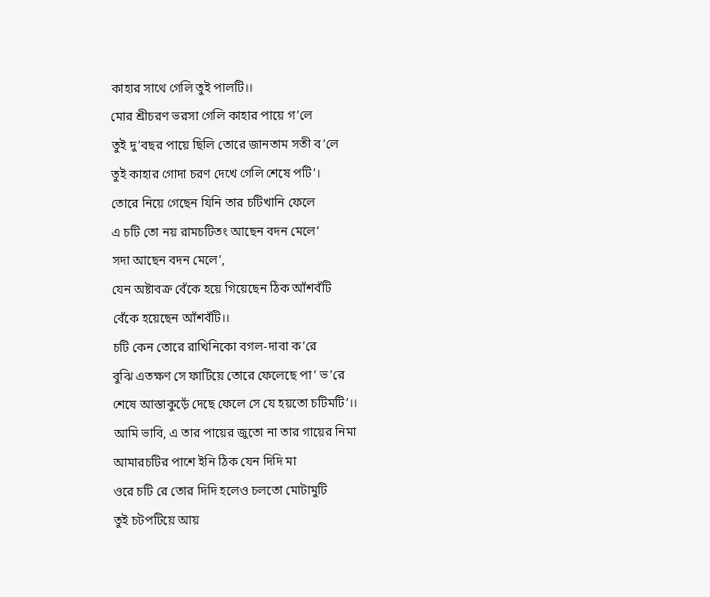কাহার সাথে গেলি তুই পালটি।।
মোর শ্রীচরণ ভরসা গেলি কাহার পায়ে গ’লে
তুই দু’বছর পায়ে ছিলি তোরে জানতাম সতী ব’লে
তুই কাহার গোদা চরণ দেখে গেলি শেষে পটি’।
তোরে নিয়ে গেছেন যিনি তার চটিখানি ফেলে
এ চটি তো নয় রামচটিতং আছেন বদন মেলে’
সদা আছেন বদন মেলে’,
যেন অষ্টাবক্র বেঁকে হয়ে গিয়েছেন ঠিক আঁশবঁটি
বেঁকে হয়েছেন আঁশবঁটি।।
চটি কেন তোরে রাখিনিকো বগল-দাবা ক’রে
বুঝি এতক্ষণ সে ফাটিয়ে তোরে ফেলেছে পা’ ভ’রে
শেষে আস্তাকুড়েঁ দেছে ফেলে সে যে হয়তো চটিমটি’।।
আমি ভাবি, এ তার পায়ের জুতো না তার গায়ের নিমা
আমারচটির পাশে ইনি ঠিক যেন দিদি মা
ওরে চটি রে তোর দিদি হলেও চলতো মোটামুটি
তুই চটপটিয়ে আয়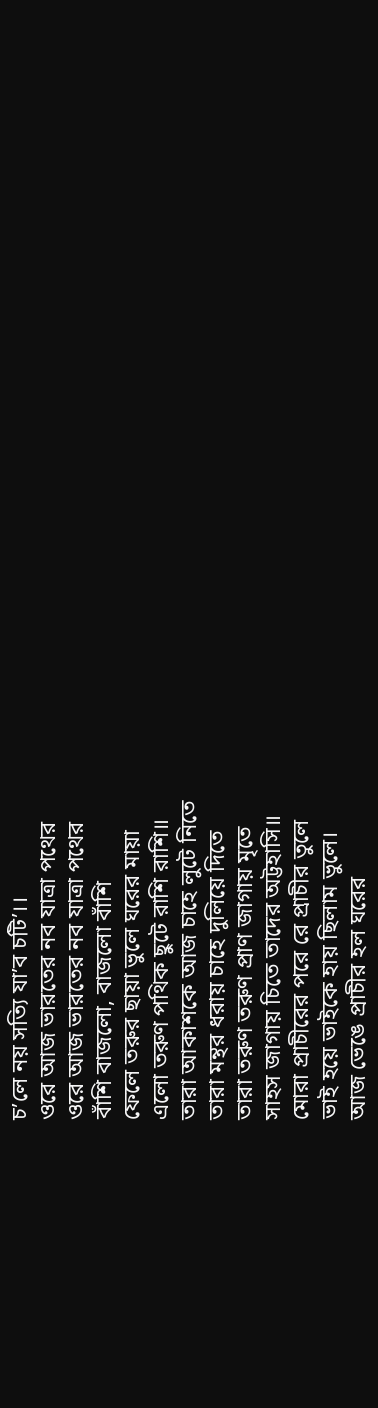চ’লে নয় সত্যি যা’ব চটি’।।
ওরে আজ ভারতের নব যাত্রা পথের
ওরে আজ ভারতের নব যাত্রা পথের
বাঁশি বাজলো, বাজলো বাঁশি
ফেলে তরুর ছায়া ভুলে ঘরের মায়া
এলো তরুণ পথিক ছুটে রাশি রাশি॥
তারা আকাশকে আজ চাহে লুটে নিতে
তারা মন্থর ধরায় চাহে দুলিয়ে দিতে
তারা তরুণ তরুণ প্রাণ জাগায় মৃতে
সাহস জাগায় চিতে তাদের অট্টহাসি॥
মোরা প্রাচীরের পরে রে প্রাচীর তুলে
ভাই হয়ে ভাইকে হায় ছিলাম ভুলে।
আজ ভেঙে প্রাচীর হল ঘরের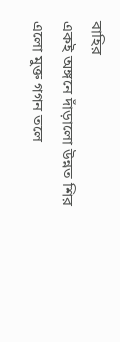বাহির
একই অঙ্গনে দাঁড়ালো উন্নত শির
এলো মুক্ত গগন তলে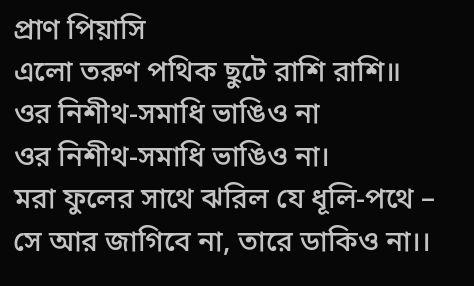প্রাণ পিয়াসি
এলো তরুণ পথিক ছুটে রাশি রাশি॥
ওর নিশীথ-সমাধি ভাঙিও না
ওর নিশীথ-সমাধি ভাঙিও না।
মরা ফুলের সাথে ঝরিল যে ধূলি-পথে –
সে আর জাগিবে না, তারে ডাকিও না।।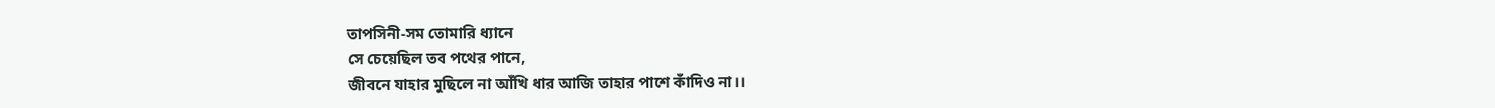তাপসিনী-সম তোমারি ধ্যানে
সে চেয়েছিল তব পথের পানে,
জীবনে যাহার মুছিলে না আঁখি ধার আজি তাহার পাশে কাঁদিও না।।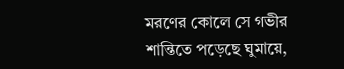মরণের কোলে সে গভীর শান্তিতে পড়েছে ঘুমায়ে,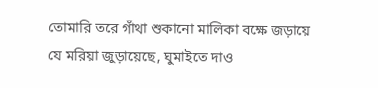তোমারি তরে গাঁথা শুকানো মালিকা বক্ষে জড়ায়ে
যে মরিয়া জুড়ায়েছে, ঘুমাইতে দাও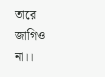তারে জাগিও না।।